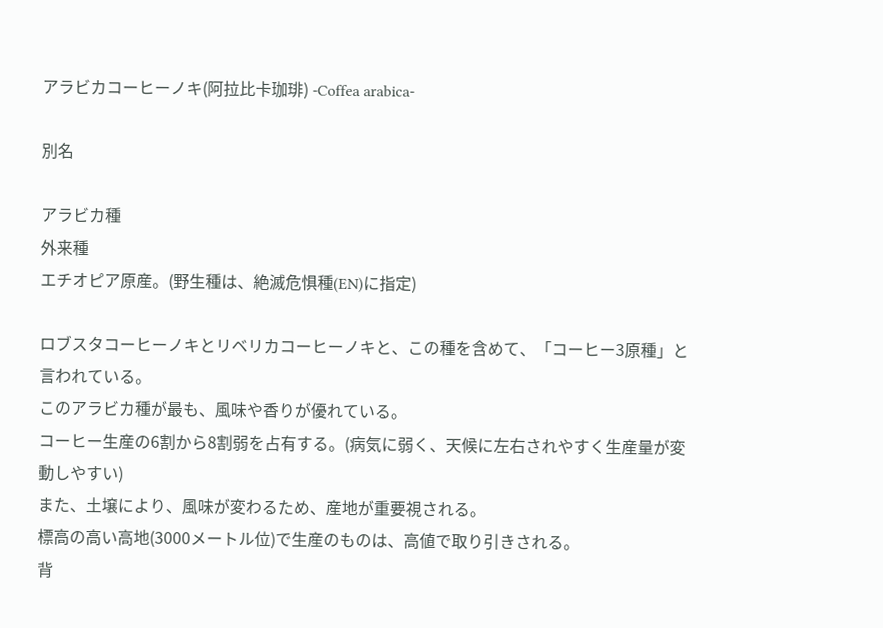アラビカコーヒーノキ(阿拉比卡珈琲) -Coffea arabica-

別名

アラビカ種
外来種
エチオピア原産。(野生種は、絶滅危惧種(EN)に指定)

ロブスタコーヒーノキとリベリカコーヒーノキと、この種を含めて、「コーヒー3原種」と言われている。
このアラビカ種が最も、風味や香りが優れている。
コーヒー生産の6割から8割弱を占有する。(病気に弱く、天候に左右されやすく生産量が変動しやすい)
また、土壌により、風味が変わるため、産地が重要視される。
標高の高い高地(3000メートル位)で生産のものは、高値で取り引きされる。
背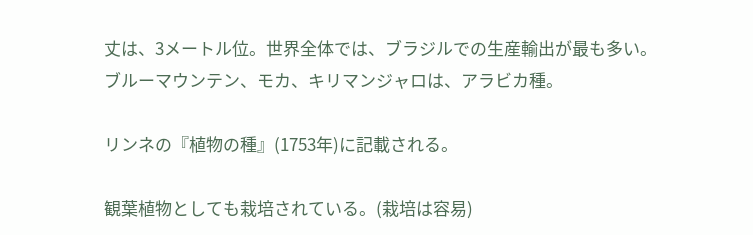丈は、3メートル位。世界全体では、ブラジルでの生産輸出が最も多い。
ブルーマウンテン、モカ、キリマンジャロは、アラビカ種。

リンネの『植物の種』(1753年)に記載される。

観葉植物としても栽培されている。(栽培は容易)